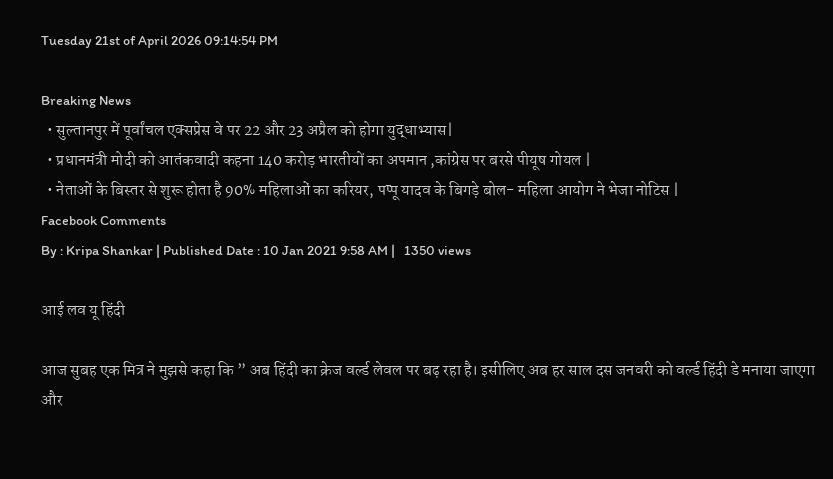Tuesday 21st of April 2026 09:14:54 PM

Breaking News
  • सुल्तानपुर में पूर्वांचल एक्सप्रेस वे पर 22 और 23 अप्रैल को होगा युद्धाभ्यास|
  • प्रधानमंत्री मोदी को आतंकवादी कहना 140 करोड़ भारतीयों का अपमान ,कांग्रेस पर बरसे पीयूष गोयल |
  • नेताओं के बिस्तर से शुरू होता है 90% महिलाओं का करियर, पप्पू यादव के बिगड़े बोल- महिला आयोग ने भेजा नोटिस |
Facebook Comments
By : Kripa Shankar | Published Date : 10 Jan 2021 9:58 AM |   1350 views

आई लव यू हिंदी

आज सुबह एक मित्र ने मुझसे कहा कि ” अब हिंदी का क्रेज वर्ल्ड लेवल पर बढ़ रहा है। इसीलिए अब हर साल दस जनवरी को वर्ल्ड हिंदी डे मनाया जाएगा और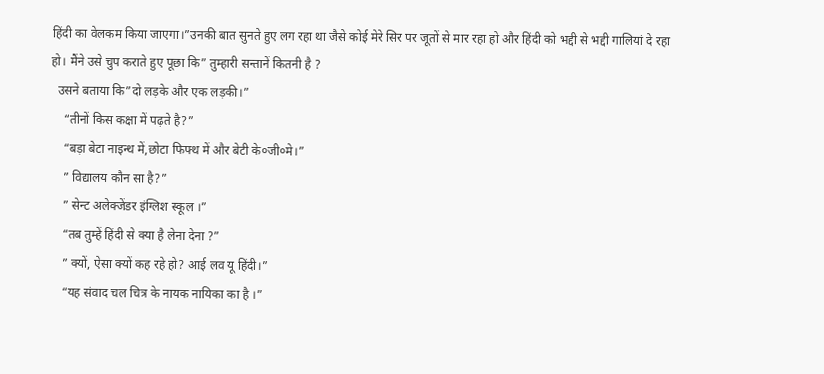हिंदी का वेलकम किया जाएगा।”उनकी बात सुनते हुए लग रहा था जैसे कोई मेरे सिर पर जूतों से मार रहा हो और हिंदी को भद्दी से भद्दी गालियां दे रहा हो। मैंने उसे चुप कराते हुए पूछा कि” तुम्हारी सन्तानें कितनी है ?
  उसने बताया कि”दो लड़के और एक लड़की।”
    “तीनों किस कक्षा में पढ़ते है?”
    “बड़ा बेटा नाइन्थ में,छोटा फिफ्थ में और बेटी के०जी०मे।”
    ” विद्यालय कौन सा है?”
    ” सेन्ट अलेक्जेंडर इंग्लिश स्कूल ।”
    “तब तुम्हें हिंदी से क्या है लेना देना ?”
    ” क्यों, ऐसा क्यों कह रहे हो? आई लव यू हिंदी।”
    “यह संवाद चल चित्र के नायक नायिका का है ।”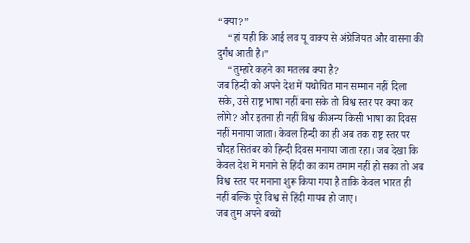“क्या?”
    “हां यही कि आई लव यू वाक्य से अंग्रेजियत और वासना की दुर्गंध आती है।”
    “तुम्हारे कहने का मतलब क्या है?
जब हिन्दी को अपने देश में यथोचित मान सम्मान नहीं दिला सके, उसे राष्ट्र भाषा नहीं बना सके तो विश्व स्तर पर क्या कर लोगे? और इतना ही नहीं विश्व कीअन्य किसी भाषा का दिवस नहीं मनाया जाता। केवल हिन्दी का ही अब तक राष्ट्र स्तर पर चौदह सितंबर को हिन्दी दिवस मनाया जाता रहा। जब देखा कि केवल देश में मनाने से हिंदी का काम तमाम नहीं हो सका तो अब विश्व स्तर पर मनाना शुरू किया गया है ताकि केवल भारत ही नहीं बल्कि पूरे विश्व से हिंदी गायब हो जाए।
जब तुम अपने बच्चों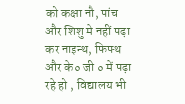को कक्षा नौ, पांच और शिशु मे नहीं पढ़ा कर नाइन्थ, फिफ्थ और के० जी ० में पढ़ा रहे हो , विद्यालय भी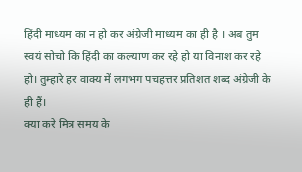हिंदी माध्यम का न हो कर अंग्रेजी माध्यम का ही है । अब तुम स्वयं सोचो कि हिंदी का कल्याण कर रहे हो या विनाश कर रहे हो। तुम्हारे हर वाक्य में लगभग पचहत्तर प्रतिशत शब्द अंग्रेजी के ही हैं।
क्या करे मित्र समय के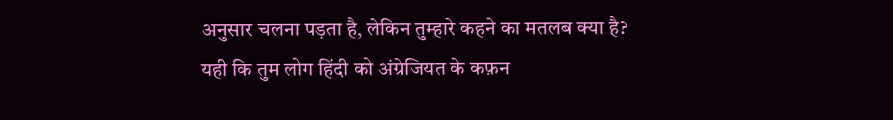अनुसार चलना पड़ता है, लेकिन तुम्हारे कहने का मतलब क्या है?
यही कि तुम लोग हिंदी को अंग्रेजियत के कफ़न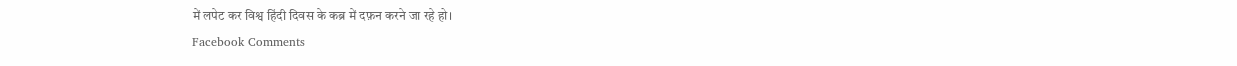में लपेट कर विश्व हिंदी दिवस के कब्र में दफ़न करने जा रहे हो।
Facebook Comments